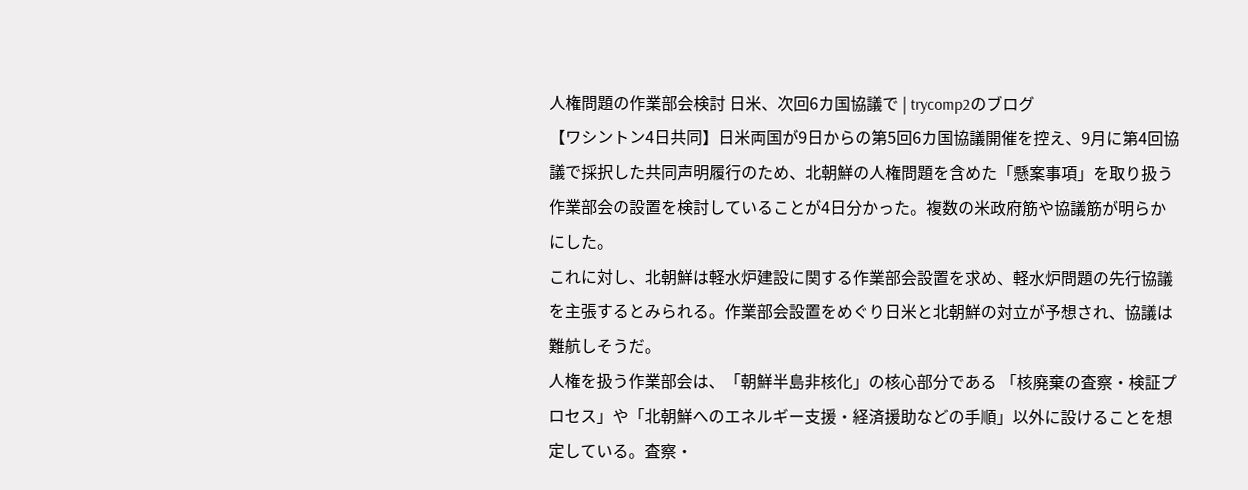人権問題の作業部会検討 日米、次回6カ国協議で | trycomp2のブログ
【ワシントン4日共同】日米両国が9日からの第5回6カ国協議開催を控え、9月に第4回協議で採択した共同声明履行のため、北朝鮮の人権問題を含めた「懸案事項」を取り扱う作業部会の設置を検討していることが4日分かった。複数の米政府筋や協議筋が明らかにした。
これに対し、北朝鮮は軽水炉建設に関する作業部会設置を求め、軽水炉問題の先行協議を主張するとみられる。作業部会設置をめぐり日米と北朝鮮の対立が予想され、協議は難航しそうだ。
人権を扱う作業部会は、「朝鮮半島非核化」の核心部分である 「核廃棄の査察・検証プロセス」や「北朝鮮へのエネルギー支援・経済援助などの手順」以外に設けることを想定している。査察・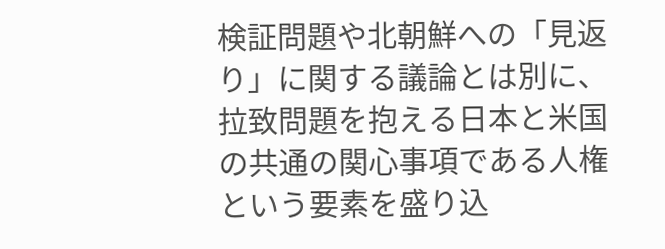検証問題や北朝鮮への「見返り」に関する議論とは別に、拉致問題を抱える日本と米国の共通の関心事項である人権という要素を盛り込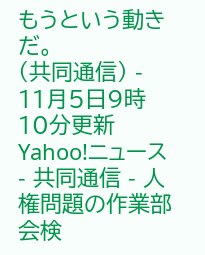もうという動きだ。
(共同通信) - 11月5日9時10分更新
Yahoo!ニュース - 共同通信 - 人権問題の作業部会検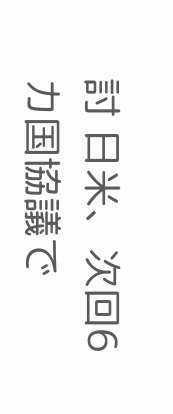討 日米、次回6カ国協議で